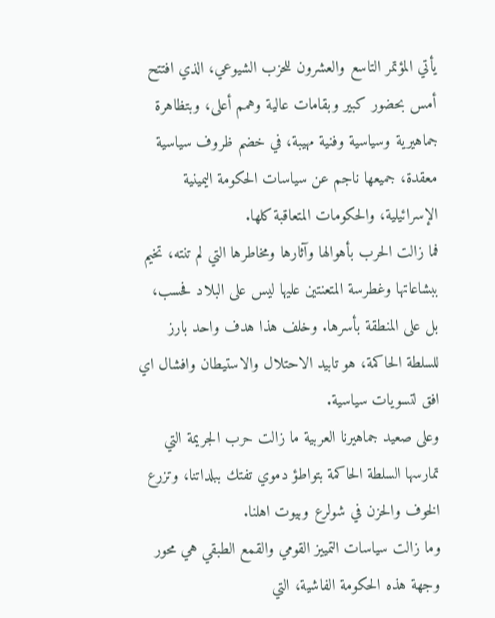يأتي المؤتمر التاسع والعشرون للحزب الشيوعي، الذي افتتح أمس بحضور كبير وبقامات عالية وهمم أعلى، وبتظاهرة جماهيرية وسياسية وفنية مهيبة، في خضم ظروف سياسية معقدة، جميعها ناجم عن سياسات الحكومة اليمينية الإسرائيلية، والحكومات المتعاقبة كلها.
فما زالت الحرب بأهوالها وآثارها ومخاطرها التي لم تنته، تخيم ببشاعاتها وغطرسة المتعنتين عليها ليس على البلاد فحسب، بل على المنطقة بأسرها. وخلف هذا هدف واحد بارز للسلطة الحاكمة، هو تابيد الاحتلال والاستيطان وافشال اي افق لتسويات سياسية.
وعلى صعيد جماهيرنا العربية ما زالت حرب الجريمة التي تمارسها السلطة الحاكمة بتواطؤ دموي تفتك ببلداتنا، وتزرع الخوف والحزن في شولرع وبيوت اهلنا.
وما زالت سياسات التمييز القومي والقمع الطبقي هي محور وجهة هذه الحكومة الفاشية، التي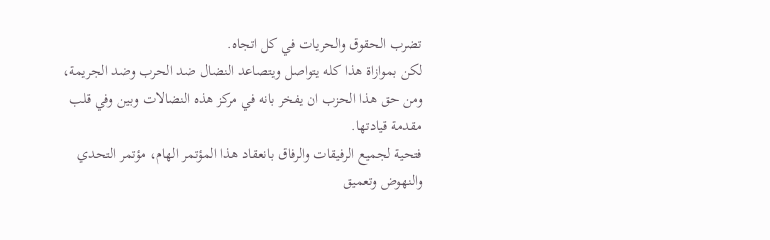تضرب الحقوق والحريات في كل اتجاه.
لكن بموازاة هذا كله يتواصل ويتصاعد النضال ضد الحرب وضد الجريمة، ومن حق هذا الحزب ان يفخر بانه في مركز هذه النضالات وبين وفي قلب مقدمة قيادتها.
فتحية لجميع الرفيقات والرفاق بانعقاد هذا المؤتمر الهام، مؤتمر التحدي والنهوض وتعميق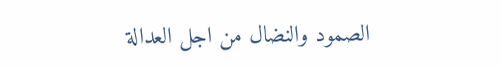الصمود والنضال من اجل العدالة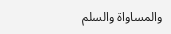والمساواة والسلم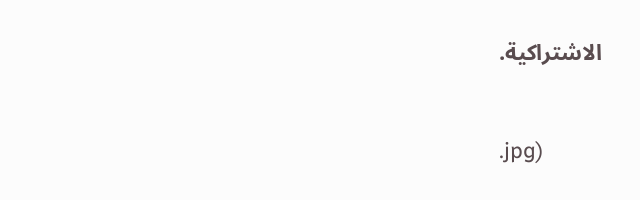الاشتراكية.


.jpg)